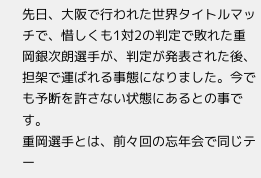先日、大阪で行われた世界タイトルマッチで、惜しくも1対2の判定で敗れた重岡銀次朗選手が、判定が発表された後、担架で運ばれる事態になりました。今でも予断を許さない状態にあるとの事です。
重岡選手とは、前々回の忘年会で同じテー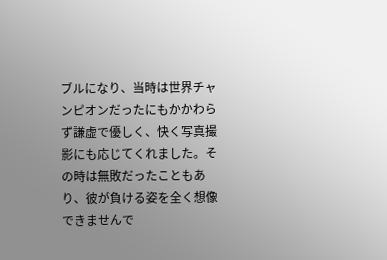ブルになり、当時は世界チャンピオンだったにもかかわらず謙虚で優しく、快く写真撮影にも応じてくれました。その時は無敗だったこともあり、彼が負ける姿を全く想像できませんで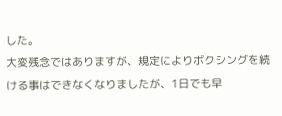した。
大変残念ではありますが、規定によりボクシングを続ける事はできなくなりましたが、1日でも早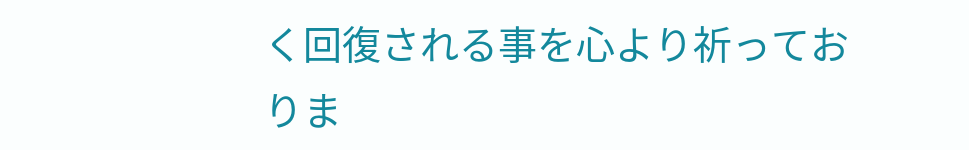く回復される事を心より祈っておりま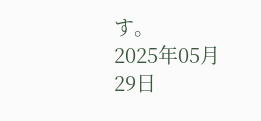す。
2025年05月29日